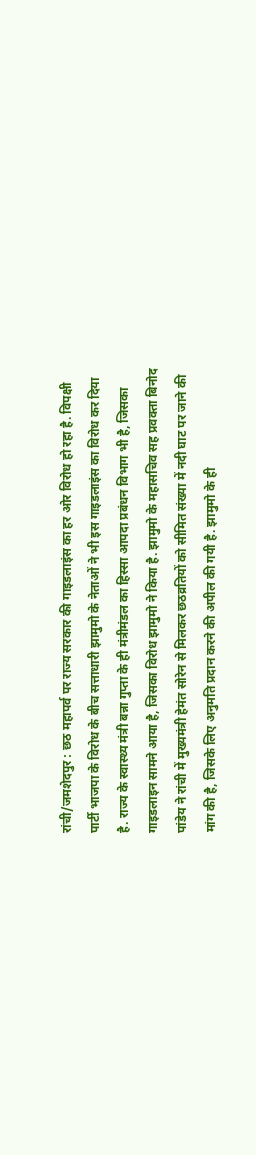रांची/जमशेदपुर : छठ महापर्व पर राज्य सरकार की गाइडलाइंस का हर ओर विरोध हो रहा है. विपक्षी पार्टी भाजपा के विरोध के बीच सत्ताधारी झामुमो के नेताओं ने भी इस गाइडलाइंस का विरोध कर दिया है. राज्य के स्वास्थ्य मंत्री बन्ना गुप्ता के ही मंत्रीमंडल का हिस्सा आपदा प्रबंधन विभाग भी है, जिसका गाइडलाइन सामने आया है, जिसका विरोध झामुमो ने किया है. झामुमो के महासचिव सह प्रवक्ता बिनोद पांडेय ने रांची में मुख्यमंत्री हेमंत सोरेन से मिलकर छठव्रतियों को सीमित संख्या में नदी घाट पर जाने की मांग की है, जिसके लिए अनुमति प्रदान करने की अपील की गयी है. झामुमो के ही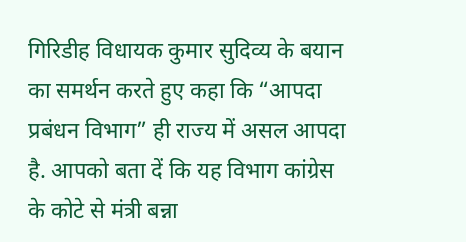गिरिडीह विधायक कुमार सुदिव्य के बयान का समर्थन करते हुए कहा कि “आपदा प्रबंधन विभाग” ही राज्य में असल आपदा है. आपको बता दें कि यह विभाग कांग्रेस के कोटे से मंत्री बन्ना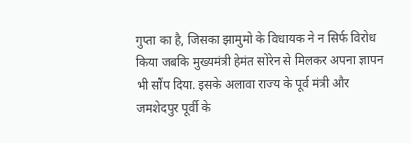गुप्ता का है, जिसका झामुमो के विधायक ने न सिर्फ विरोध किया जबकि मुख्यमंत्री हेमंत सोरेन से मिलकर अपना ज्ञापन भी सौंप दिया. इसके अलावा राज्य के पूर्व मंत्री और जमशेदपुर पूर्वी के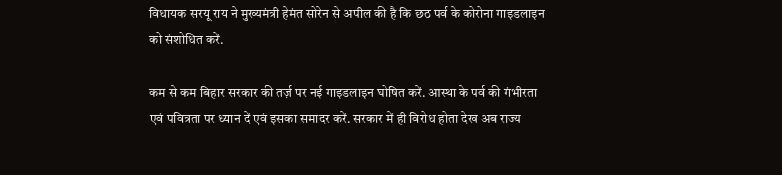विधायक सरयू राय ने मुख्यमंत्री हेमंत सोरेन से अपील की है कि छठ पर्व के कोरोना गाइडलाइन को संशोधित करें.

कम से कम बिहार सरकार की तर्ज़ पर नई गाइडलाइन घोषित करें. आस्था के पर्व की गंभीरता एवं पवित्रता पर ध्यान दें एवं इसका समादर करें. सरकार में ही विरोध होता देख अब राज्य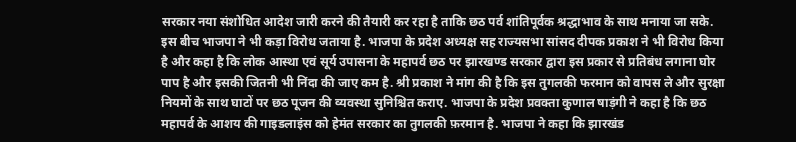सरकार नया संशोधित आदेश जारी करने की तैयारी कर रहा है ताकि छठ पर्व शांतिपूर्वक श्रद्धाभाव के साथ मनाया जा सके. इस बीच भाजपा ने भी कड़ा विरोध जताया है. भाजपा के प्रदेश अध्यक्ष सह राज्यसभा सांसद दीपक प्रकाश ने भी विरोध किया है और कहा है कि लोक आस्था एवं सूर्य उपासना के महापर्व छठ पर झारखण्ड सरकार द्वारा इस प्रकार से प्रतिबंध लगाना घोर पाप है और इसकी जितनी भी निंदा की जाए कम है. श्री प्रकाश ने मांग की है कि इस तुगलकी फरमान को वापस ले और सुरक्षा नियमों के साथ घाटों पर छठ पूजन की व्यवस्था सुनिश्चित कराए. भाजपा के प्रदेश प्रवक्ता कुणाल षाड़ंगी ने कहा है कि छठ महापर्व के आशय की गाइडलाइंस को हेमंत सरकार का तुगलकी फ़रमान है. भाजपा ने कहा कि झारखंड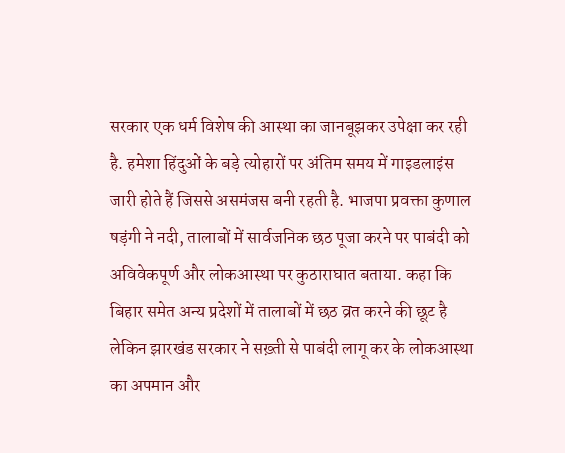सरकार एक धर्म विशेष की आस्था का जानबूझकर उपेक्षा कर रही है. हमेशा हिंदुओं के बड़े त्योहारों पर अंतिम समय में गाइडलाइंस जारी होते हैं जिससे असमंजस बनी रहती है. भाजपा प्रवक्ता कुणाल षड़ंगी ने नदी, तालाबों में सार्वजनिक छठ पूजा करने पर पाबंदी को अविवेकपूर्ण और लोकआस्था पर कुठाराघात बताया. कहा कि बिहार समेत अन्य प्रदेशों में तालाबों में छठ व्रत करने की छूट है लेकिन झारखंड सरकार ने सख़्ती से पाबंदी लागू कर के लोकआस्था का अपमान और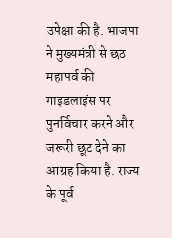उपेक्षा की है. भाजपा ने मुख्यमंत्री से छठ महापर्व की गाइडलाइंस पर पुनर्विचार करने और जरूरी छूट देने का आग्रह किया है. राज्य के पूर्व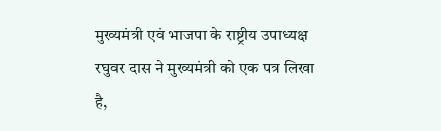मुख्यमंत्री एवं भाजपा के राष्ट्रीय उपाध्यक्ष रघुवर दास ने मुख्यमंत्री को एक पत्र लिखा है,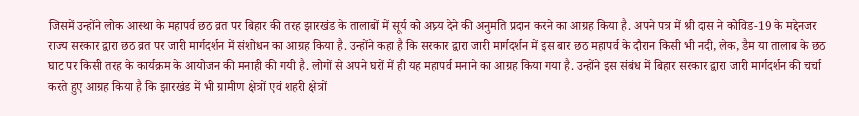जिसमें उन्होंने लोक आस्था के महापर्व छठ व्रत पर बिहार की तरह झारखंड के तालाबों में सूर्य को अघ्र्य देने की अनुमति प्रदान करने का आग्रह किया है. अपने पत्र में श्री दास ने कोविड-19 के मद्देनजर राज्य सरकार द्वारा छठ व्रत पर जारी मार्गदर्शन में संशोधन का आग्रह किया है. उन्होंने कहा है कि सरकार द्वारा जारी मार्गदर्शन में इस बार छठ महापर्व के दौरान किसी भी नदी, लेक, डैम या तालाब के छठ घाट पर किसी तरह के कार्यक्रम के आयोजन की मनाही की गयी है. लोगों से अपने घरों में ही यह महापर्व मनाने का आग्रह किया गया है. उन्होंने इस संबंध में बिहार सरकार द्वारा जारी मार्गदर्शन की चर्चा करते हुए आग्रह किया है कि झारखंड में भी ग्रामीण क्षेत्रों एवं शहरी क्षेत्रों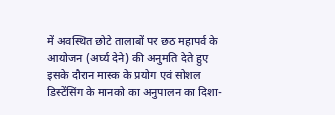में अवस्थित छोटे तालाबों पर छठ महापर्व के आयोजन (अर्घ्य देने) की अनुमति देते हुए इसके दौरान मास्क के प्रयोग एवं सोशल डिस्टेंसिंग के मानको का अनुपालन का दिशा-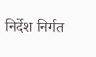निर्देश निर्गत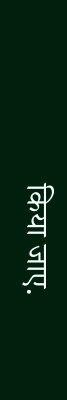किया जाए.